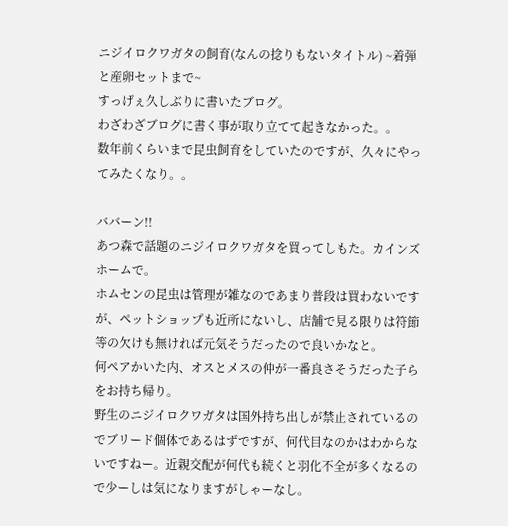ニジイロクワガタの飼育(なんの捻りもないタイトル) ~着弾と産卵セットまで~
すっげぇ久しぶりに書いたブログ。
わざわざブログに書く事が取り立てて起きなかった。。
数年前くらいまで昆虫飼育をしていたのですが、久々にやってみたくなり。。

ババーン!!
あつ森で話題のニジイロクワガタを買ってしもた。カインズホームで。
ホムセンの昆虫は管理が雑なのであまり普段は買わないですが、ペットショップも近所にないし、店舗で見る限りは符節等の欠けも無ければ元気そうだったので良いかなと。
何ペアかいた内、オスとメスの仲が一番良さそうだった子らをお持ち帰り。
野生のニジイロクワガタは国外持ち出しが禁止されているのでブリード個体であるはずですが、何代目なのかはわからないですねー。近親交配が何代も続くと羽化不全が多くなるので少ーしは気になりますがしゃーなし。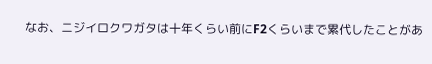なお、ニジイロクワガタは十年くらい前にF2くらいまで累代したことがあ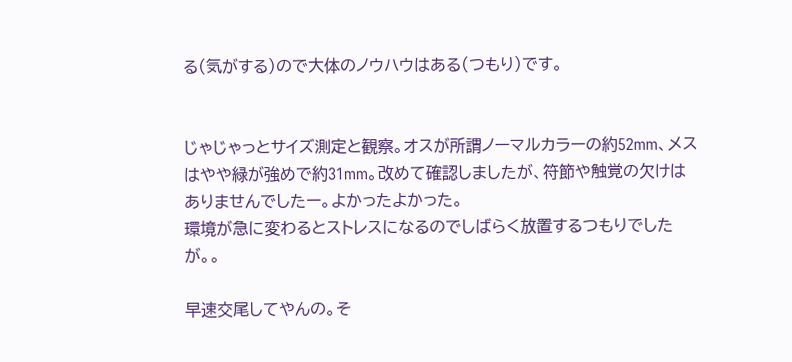る(気がする)ので大体のノウハウはある(つもり)です。


じゃじゃっとサイズ測定と観察。オスが所謂ノーマルカラーの約52mm、メスはやや緑が強めで約31mm。改めて確認しましたが、符節や触覚の欠けはありませんでしたー。よかったよかった。
環境が急に変わるとストレスになるのでしばらく放置するつもりでしたが。。

早速交尾してやんの。そ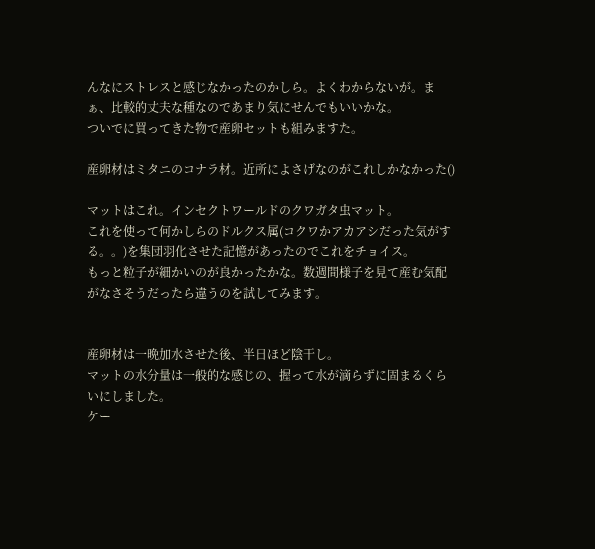んなにストレスと感じなかったのかしら。よくわからないが。まぁ、比較的丈夫な種なのであまり気にせんでもいいかな。
ついでに買ってきた物で産卵セットも組みますた。

産卵材はミタニのコナラ材。近所によさげなのがこれしかなかった()

マットはこれ。インセクトワールドのクワガタ虫マット。
これを使って何かしらのドルクス属(コクワかアカアシだった気がする。。)を集団羽化させた記憶があったのでこれをチョイス。
もっと粒子が細かいのが良かったかな。数週間様子を見て産む気配がなさそうだったら違うのを試してみます。


産卵材は一晩加水させた後、半日ほど陰干し。
マットの水分量は一般的な感じの、握って水が滴らずに固まるくらいにしました。
ケー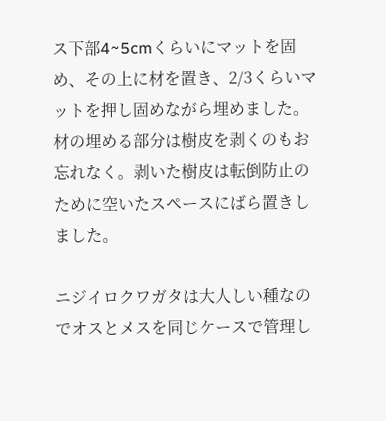ス下部4~5cmくらいにマットを固め、その上に材を置き、2/3くらいマットを押し固めながら埋めました。材の埋める部分は樹皮を剥くのもお忘れなく。剥いた樹皮は転倒防止のために空いたスペースにばら置きしました。

ニジイロクワガタは大人しい種なのでオスとメスを同じケースで管理し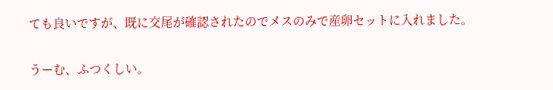ても良いですが、既に交尾が確認されたのでメスのみで産卵セットに入れました。

うーむ、ふつくしい。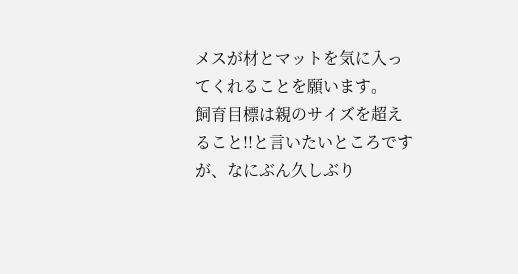メスが材とマットを気に入ってくれることを願います。
飼育目標は親のサイズを超えること!!と言いたいところですが、なにぶん久しぶり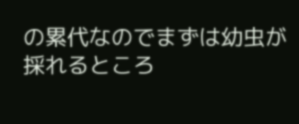の累代なのでまずは幼虫が採れるところ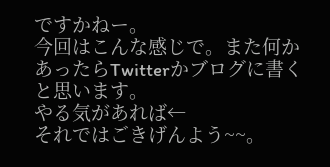ですかねー。
今回はこんな感じで。また何かあったらTwitterかブログに書くと思います。
やる気があれば←
それではごきげんよう~~。